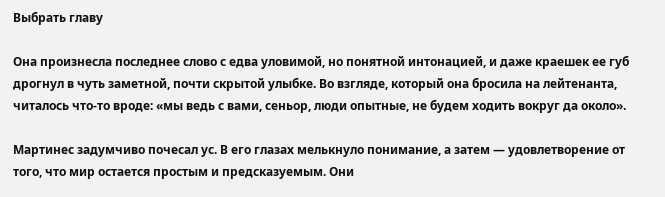Выбрать главу

Она произнесла последнее слово с едва уловимой, но понятной интонацией, и даже краешек ее губ дрогнул в чуть заметной, почти скрытой улыбке. Во взгляде, который она бросила на лейтенанта, читалось что-то вроде: «мы ведь с вами, сеньор, люди опытные, не будем ходить вокруг да около».

Мартинес задумчиво почесал ус. В его глазах мелькнуло понимание, а затем — удовлетворение от того, что мир остается простым и предсказуемым. Они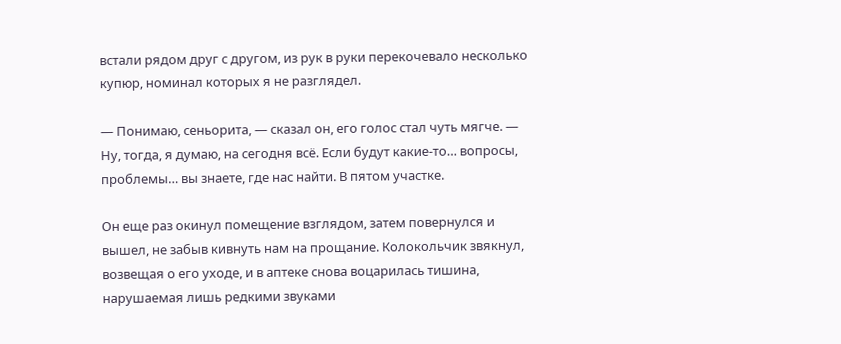встали рядом друг с другом, из рук в руки перекочевало несколько купюр, номинал которых я не разглядел.

— Понимаю, сеньорита, — сказал он, его голос стал чуть мягче. — Ну, тогда, я думаю, на сегодня всё. Если будут какие-то… вопросы, проблемы… вы знаете, где нас найти. В пятом участке.

Он еще раз окинул помещение взглядом, затем повернулся и вышел, не забыв кивнуть нам на прощание. Колокольчик звякнул, возвещая о его уходе, и в аптеке снова воцарилась тишина, нарушаемая лишь редкими звуками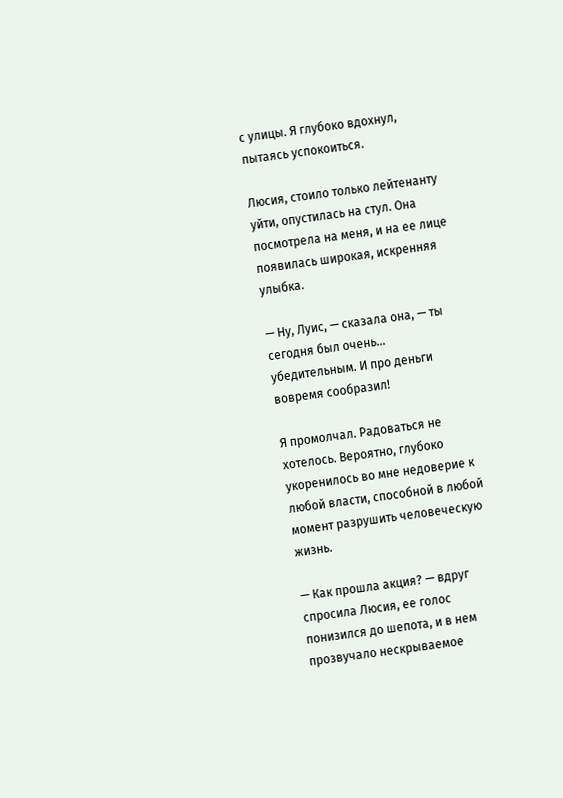с улицы. Я глубоко вдохнул, пытаясь успокоиться.

Люсия, стоило только лейтенанту уйти, опустилась на стул. Она посмотрела на меня, и на ее лице появилась широкая, искренняя улыбка.

— Ну, Луис, — сказала она, — ты сегодня был очень… убедительным. И про деньги вовремя сообразил!

Я промолчал. Радоваться не хотелось. Вероятно, глубоко укоренилось во мне недоверие к любой власти, способной в любой момент разрушить человеческую жизнь.

— Как прошла акция? — вдруг спросила Люсия, ее голос понизился до шепота, и в нем прозвучало нескрываемое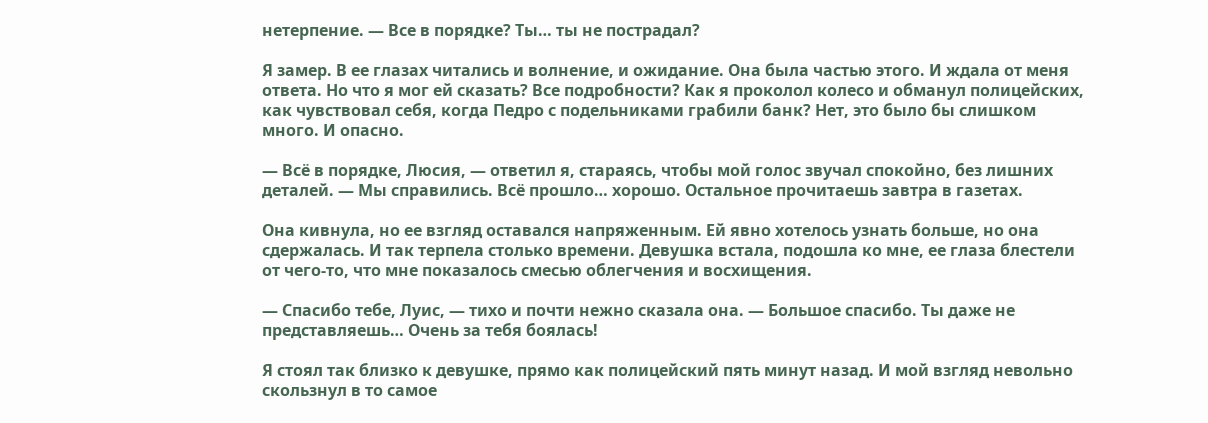нетерпение. — Все в порядке? Ты… ты не пострадал?

Я замер. В ее глазах читались и волнение, и ожидание. Она была частью этого. И ждала от меня ответа. Но что я мог ей сказать? Все подробности? Как я проколол колесо и обманул полицейских, как чувствовал себя, когда Педро с подельниками грабили банк? Нет, это было бы слишком много. И опасно.

— Всё в порядке, Люсия, — ответил я, стараясь, чтобы мой голос звучал спокойно, без лишних деталей. — Мы справились. Всё прошло… хорошо. Остальное прочитаешь завтра в газетах.

Она кивнула, но ее взгляд оставался напряженным. Ей явно хотелось узнать больше, но она сдержалась. И так терпела столько времени. Девушка встала, подошла ко мне, ее глаза блестели от чего-то, что мне показалось смесью облегчения и восхищения.

— Спасибо тебе, Луис, — тихо и почти нежно сказала она. — Большое спасибо. Ты даже не представляешь… Очень за тебя боялась!

Я стоял так близко к девушке, прямо как полицейский пять минут назад. И мой взгляд невольно скользнул в то самое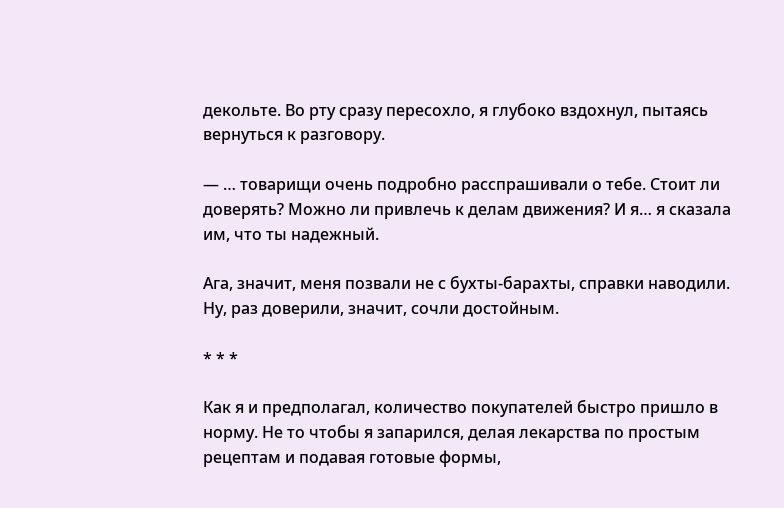декольте. Во рту сразу пересохло, я глубоко вздохнул, пытаясь вернуться к разговору.

— … товарищи очень подробно расспрашивали о тебе. Стоит ли доверять? Можно ли привлечь к делам движения? И я… я сказала им, что ты надежный.

Ага, значит, меня позвали не с бухты-барахты, справки наводили. Ну, раз доверили, значит, сочли достойным.

* * *

Как я и предполагал, количество покупателей быстро пришло в норму. Не то чтобы я запарился, делая лекарства по простым рецептам и подавая готовые формы,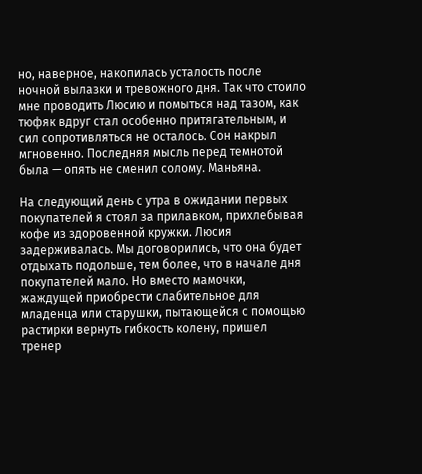но, наверное, накопилась усталость после ночной вылазки и тревожного дня. Так что стоило мне проводить Люсию и помыться над тазом, как тюфяк вдруг стал особенно притягательным, и сил сопротивляться не осталось. Сон накрыл мгновенно. Последняя мысль перед темнотой была — опять не сменил солому. Маньяна.

На следующий день с утра в ожидании первых покупателей я стоял за прилавком, прихлебывая кофе из здоровенной кружки. Люсия задерживалась. Мы договорились, что она будет отдыхать подольше, тем более, что в начале дня покупателей мало. Но вместо мамочки, жаждущей приобрести слабительное для младенца или старушки, пытающейся с помощью растирки вернуть гибкость колену, пришел тренер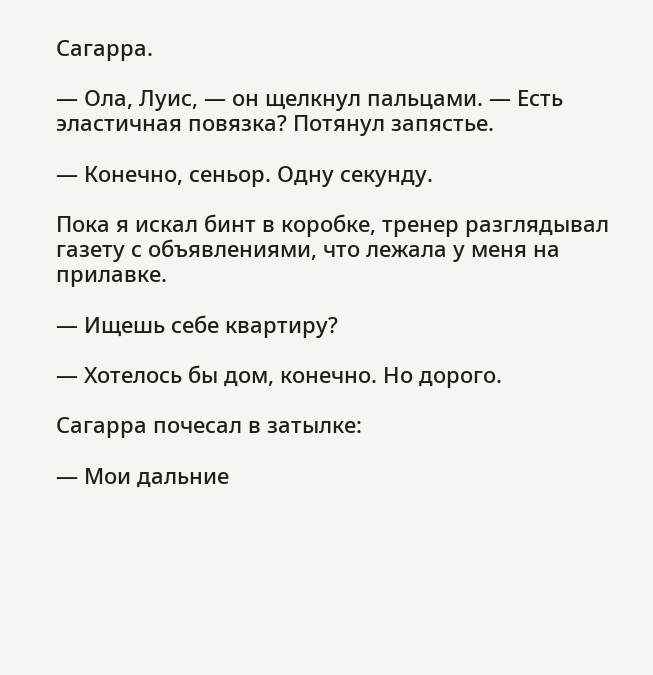Сагарра.

— Ола, Луис, — он щелкнул пальцами. — Есть эластичная повязка? Потянул запястье.

— Конечно, сеньор. Одну секунду.

Пока я искал бинт в коробке, тренер разглядывал газету с объявлениями, что лежала у меня на прилавке.

— Ищешь себе квартиру?

— Хотелось бы дом, конечно. Но дорого.

Сагарра почесал в затылке:

— Мои дальние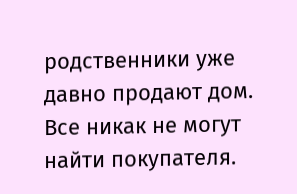родственники уже давно продают дом. Все никак не могут найти покупателя.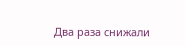Два раза снижали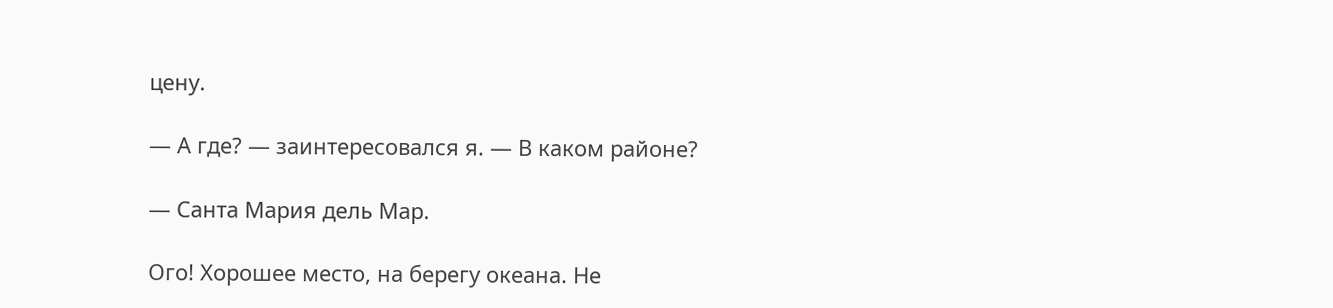цену.

— А где? — заинтересовался я. — В каком районе?

— Санта Мария дель Мар.

Ого! Хорошее место, на берегу океана. Не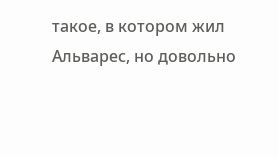такое, в котором жил Альварес, но довольно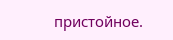пристойное.